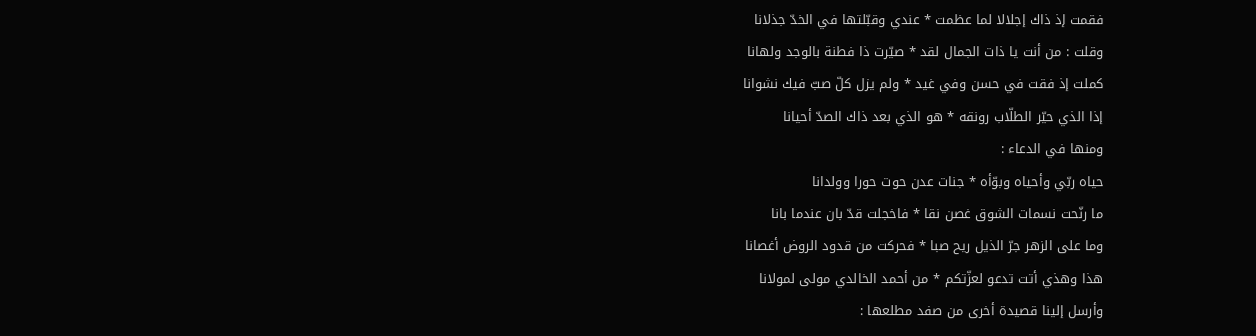فقمت إذ ذاك إجلالا لما عظمت * عندي وقبّلتها في الخدّ جذلانا
وقلت : من أنت يا ذات الجمال لقد * صيّرت ذا فطنة بالوجد ولهانا
كملت إذ فقت في حسن وفي غيد * ولم يزل كلّ صبّ فيك نشوانا
إذا الذي حيّر الطلّاب رونقه * هو الذي بعد ذاك الصدّ أحيانا
ومنها في الدعاء :
حياه ربّي وأحياه وبوّأه * جنات عدن حوت حورا وولدانا
ما رنّحت نسمات الشوق غصن نقا * فاخجلت قدّ بان عندما بانا
وما على الزهر جرّ الذيل ريح صبا * فحركت من قدود الروض أغصانا
هذا وهذي أتت تدعو لعزّتكم * من أحمد الخالدي مولى لمولانا
وأرسل إلينا قصيدة أخرى من صفد مطلعها :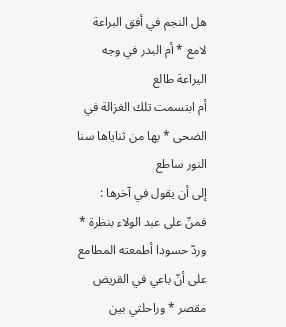هل النجم في أفق البراعة لامع * أم البدر في وجه اليراعة طالع
أم ابتسمت تلك الغزالة في الضحى * بها من ثناياها سنا النور ساطع
إلى أن يقول في آخرها :
فمنّ على عبد الولاء بنظرة * وردّ حسودا أطمعته المطامع
على أنّ باعي في القريض مقصر * وراحلتي بين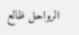الرواحل ظالع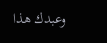وعبدك هذا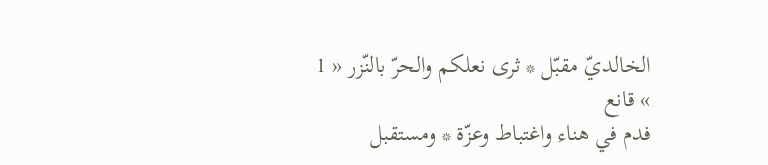الخالديّ مقبّل * ثرى نعلكم والحرّ بالنّزر « 1 » قانع
فدم في هناء واغتباط وعزّة * ومستقبل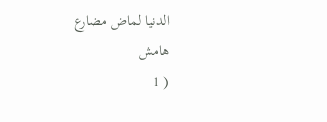الدنيا لماض مضارع
هامش
( 1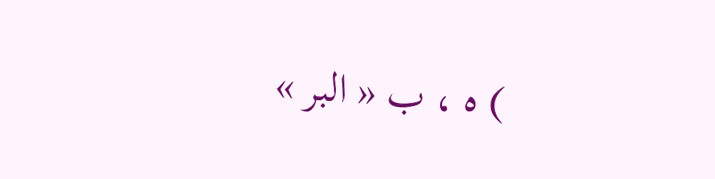) ه ، ب « البر »